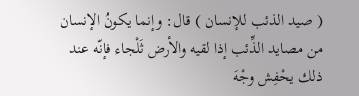( صيد الذئب للإنسان ) قال: وإنما يكونُ الإنسان من مصايد الذِّئب إذا لقيه والأرض ثَلْجاء فإنّه عند ذلك يحْفِش وجْهَ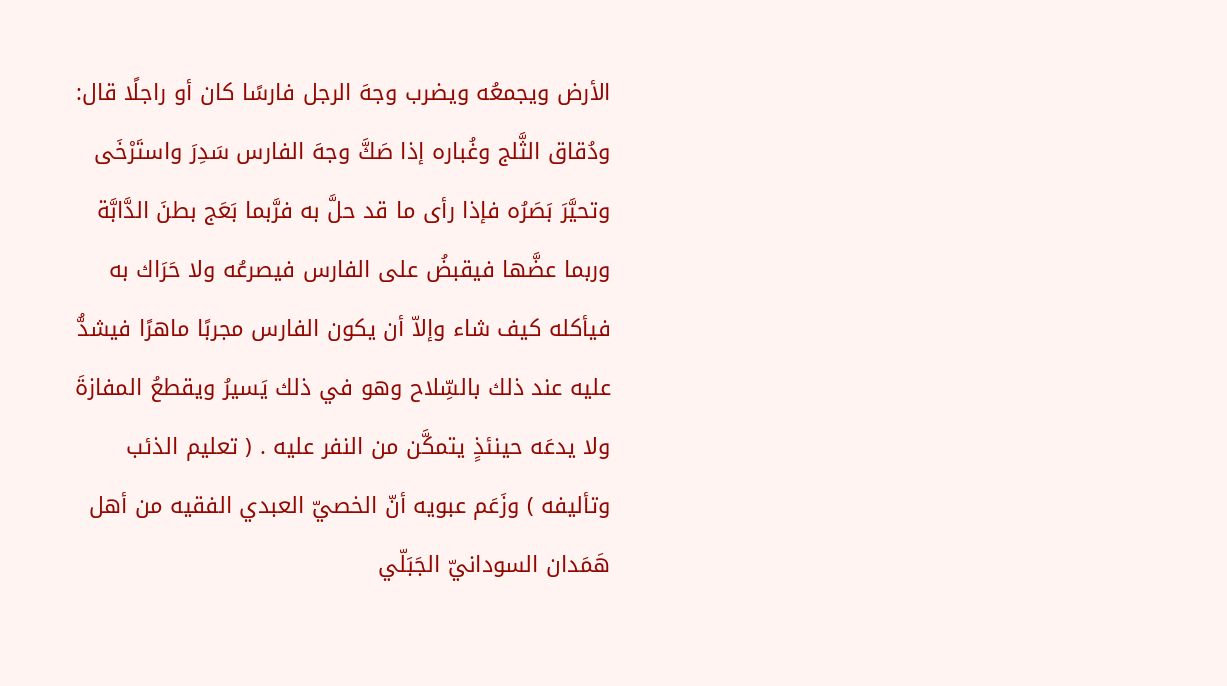الأرض ويجمعُه ويضرب وجهَ الرجل فارسًا كان أو راجلًا قال: ودُقاق الثَّلج وغُباره إذا صَكَّ وجهَ الفارس سَدِرَ واستَرْخَى وتحيَّرَ بَصَرُه فإذا رأى ما قد حلَّ به فرَّبما بَعَج بطنَ الدَّابَّة وربما عضَّها فيقبضُ على الفارس فيصرعُه ولا حَرَاك به فيأكله كيف شاء وإلاّ أن يكون الفارس مجربًا ماهرًا فيشدُّ عليه عند ذلك بالسِّلاح وهو في ذلك يَسيرُ ويقطعُ المفازةَ ولا يدعَه حينئذٍ يتمكَّن من النفر عليه . ( تعليم الذئب وتأليفه ) وزَعَم عبويه أنّ الخصيّ العبدي الفقيه من أهل هَمَدان السودانيّ الجَبَلّي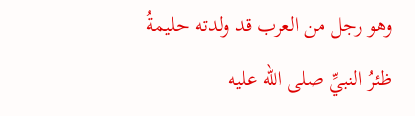وهو رجل من العرب قد ولدته حليمةُ ظئرُ النبيِّ صلى الله عليه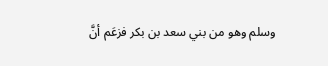وسلم وهو من بني سعد بن بكر فزعَم أنَّ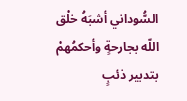السُّوداني أشبَهُ خلْق اللّه بجارحةٍ وأحكمُهمْ بتدبير ذئبٍ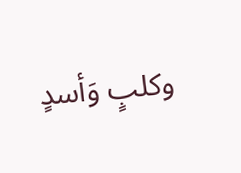وكلبٍ وَأسدٍ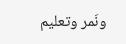ونَمر وتعليم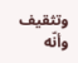وتثقيف وأنّه